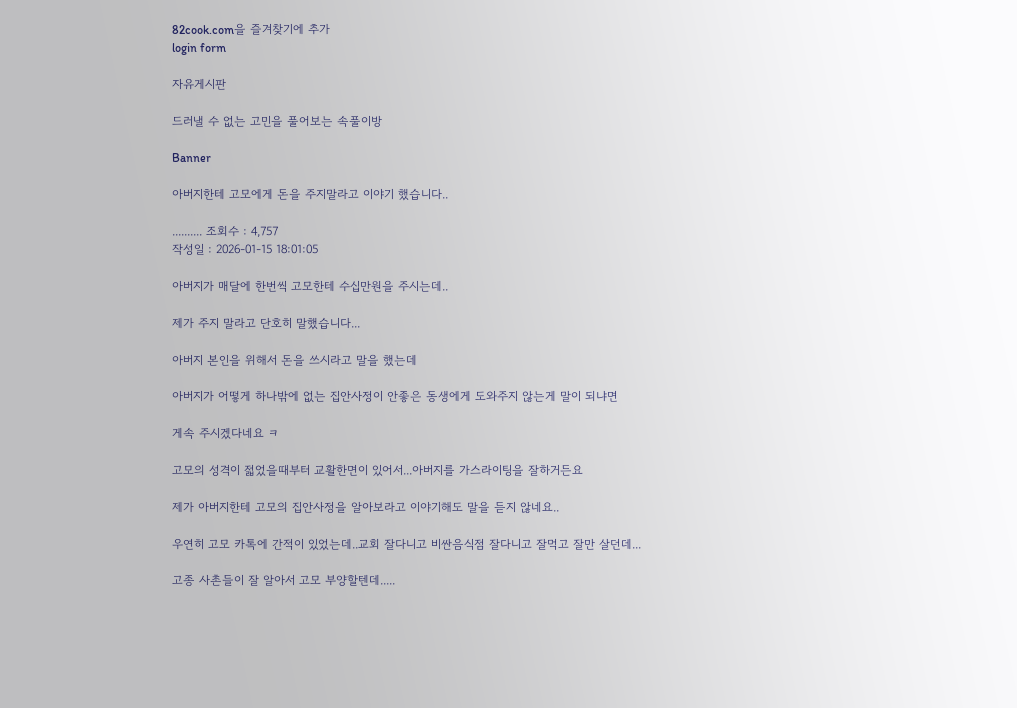82cook.com을 즐겨찾기에 추가
login form

자유게시판

드러낼 수 없는 고민을 풀어보는 속풀이방

Banner

아버지한테 고모에게 돈을 주지말라고 이야기 했습니다..

.......... 조회수 : 4,757
작성일 : 2026-01-15 18:01:05

아버지가 매달에 한번씩 고모한테 수십만원을 주시는데..

제가 주지 말라고 단호히 말했습니다...

아버지 본인을 위해서 돈을 쓰시라고 말을 했는데

아버지가 어떻게 하나밖에 없는 집안사정이 안좋은 동생에게 도와주지 않는게 말이 되냐면

게속 주시겠다네요 ㅋ

고모의 성격이 젋었을때부터 교활한면이 있어서...아버지를 가스라이팅을 잘하거든요

제가 아버지한테 고모의 집안사정을 알아보라고 이야기해도 말을 듣지 않네요..

우연히 고모 카톡에 간적이 있었는데..교회 잘다니고 비싼음식점 잘다니고 잘먹고 잘만 살던데...

고종 사촌들이 잘 알아서 고모 부양할텐데.....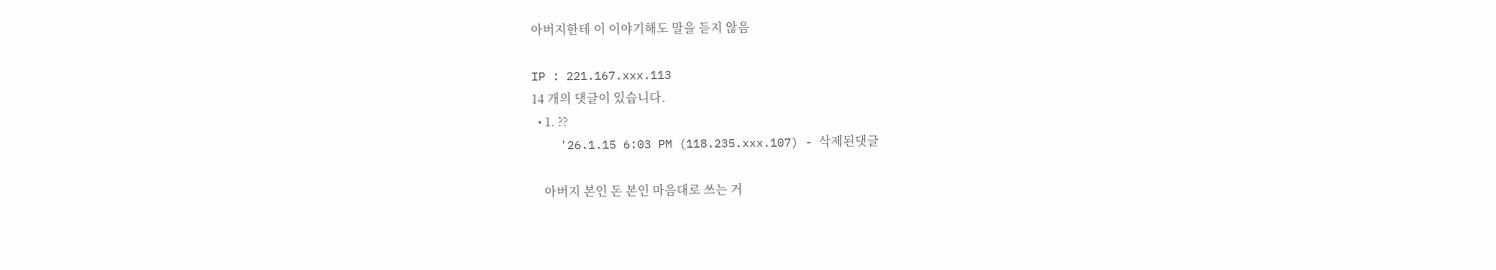아버지한테 이 이야기해도 말을 듣지 않음

IP : 221.167.xxx.113
14 개의 댓글이 있습니다.
  • 1. ??
    '26.1.15 6:03 PM (118.235.xxx.107) - 삭제된댓글

    아버지 본인 돈 본인 마음대로 쓰는 거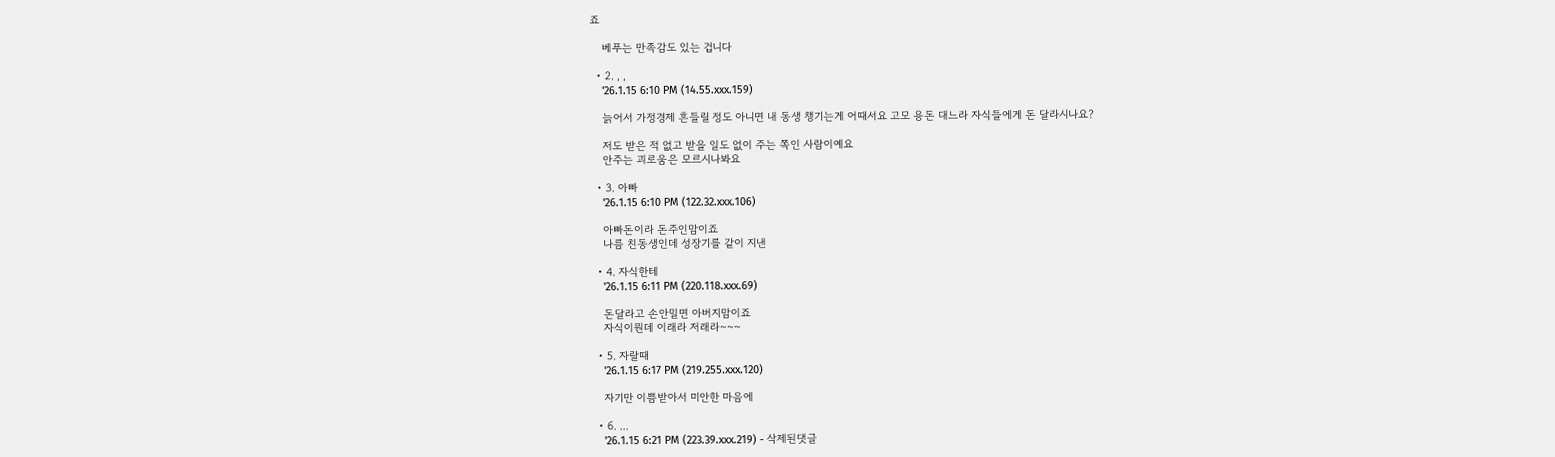죠

    베푸는 만족감도 있는 겁니다

  • 2. , ,
    '26.1.15 6:10 PM (14.55.xxx.159)

    늙어서 가정경제 흔들릴 정도 아니면 내 동생 챙기는게 어때서요 고모 용돈 대느라 자식들에게 돈 달라시나요?

    저도 받은 적 없고 받을 일도 없이 주는 쪽인 사람이예요
    안주는 괴로움은 모르시나봐요

  • 3. 아빠
    '26.1.15 6:10 PM (122.32.xxx.106)

    아빠돈이라 돈주인맘이죠
    나름 친동생인데 성장기를 같이 지낸

  • 4. 자식한테
    '26.1.15 6:11 PM (220.118.xxx.69)

    돈달라고 손안밀면 아버지맘이죠
    자식이뭔데 이래라 저래라~~~

  • 5. 자랄때
    '26.1.15 6:17 PM (219.255.xxx.120)

    자기만 이쁨받아서 미안한 마음에

  • 6. ...
    '26.1.15 6:21 PM (223.39.xxx.219) - 삭제된댓글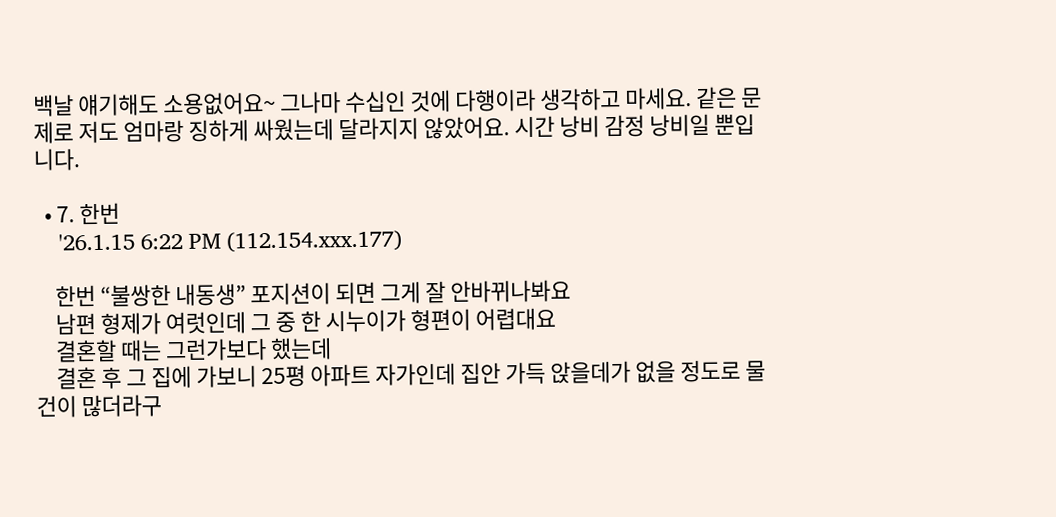백날 얘기해도 소용없어요~ 그나마 수십인 것에 다행이라 생각하고 마세요. 같은 문제로 저도 엄마랑 징하게 싸웠는데 달라지지 않았어요. 시간 낭비 감정 낭비일 뿐입니다.

  • 7. 한번
    '26.1.15 6:22 PM (112.154.xxx.177)

    한번 “불쌍한 내동생” 포지션이 되면 그게 잘 안바뀌나봐요
    남편 형제가 여럿인데 그 중 한 시누이가 형편이 어렵대요
    결혼할 때는 그런가보다 했는데
    결혼 후 그 집에 가보니 25평 아파트 자가인데 집안 가득 앉을데가 없을 정도로 물건이 많더라구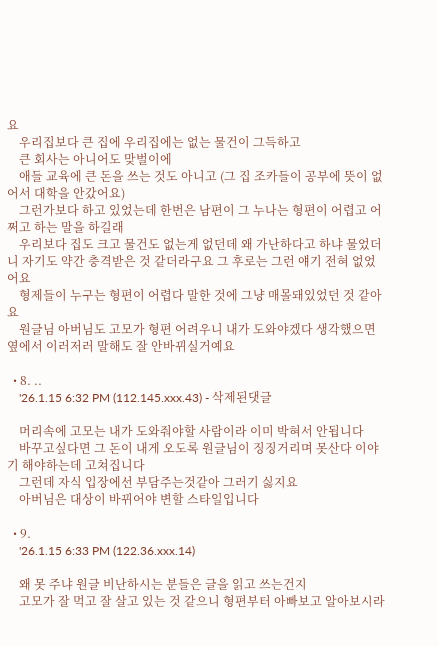요
    우리집보다 큰 집에 우리집에는 없는 물건이 그득하고
    큰 회사는 아니어도 맞벌이에
    애들 교육에 큰 돈을 쓰는 것도 아니고 (그 집 조카들이 공부에 뜻이 없어서 대학을 안갔어요)
    그런가보다 하고 있었는데 한번은 남편이 그 누나는 형편이 어렵고 어쩌고 하는 말을 하길래
    우리보다 집도 크고 물건도 없는게 없던데 왜 가난하다고 하냐 물었더니 자기도 약간 충격받은 것 같더라구요 그 후로는 그런 얘기 전혀 없었어요
    형제들이 누구는 형편이 어렵다 말한 것에 그냥 매몰돼있었던 것 같아요
    원글님 아버님도 고모가 형편 어려우니 내가 도와야겠다 생각했으면 옆에서 이러저러 말해도 잘 안바뀌실거예요

  • 8. ..
    '26.1.15 6:32 PM (112.145.xxx.43) - 삭제된댓글

    머리속에 고모는 내가 도와줘야할 사람이라 이미 박혀서 안됩니다
    바꾸고싶다면 그 돈이 내게 오도록 원글님이 징징거리며 못산다 이야기 해야하는데 고쳐집니다
    그런데 자식 입장에선 부담주는것같아 그러기 싫지요
    아버님은 대상이 바뀌어야 변할 스타일입니다

  • 9.
    '26.1.15 6:33 PM (122.36.xxx.14)

    왜 못 주냐 원글 비난하시는 분들은 글을 읽고 쓰는건지
    고모가 잘 먹고 잘 살고 있는 것 같으니 형편부터 아빠보고 알아보시라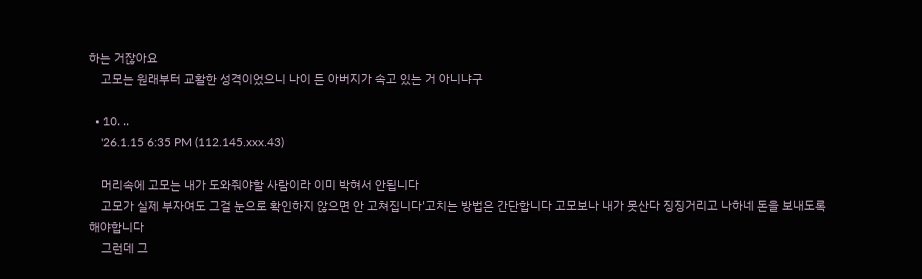하는 거잖아요
    고모는 원래부터 교활한 성격이었으니 나이 든 아버지가 속고 있는 거 아니냐구

  • 10. ..
    '26.1.15 6:35 PM (112.145.xxx.43)

    머리속에 고모는 내가 도와줘야할 사람이라 이미 박혀서 안됩니다
    고모가 실제 부자여도 그걸 눈으로 확인하지 않으면 안 고쳐집니다'고치는 방법은 간단합니다 고모보나 내가 못산다 징징거리고 나하네 돈을 보내도록 해야합니다
    그런데 그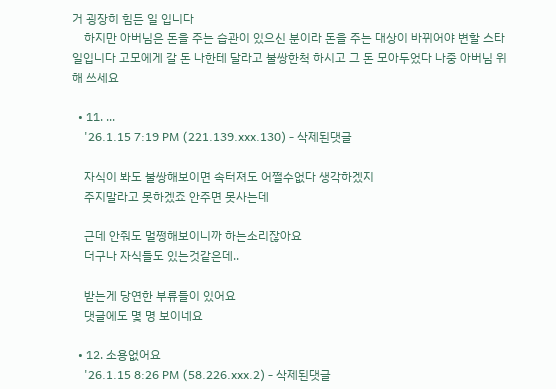거 굉장히 힘든 일 입니다
    하지만 아버님은 돈을 주는 습관이 있으신 분이라 돈을 주는 대상이 바뀌어야 변할 스타일입니다 고모에게 갈 돈 나한테 달라고 불쌍한척 하시고 그 돈 모아두었다 나중 아버님 위해 쓰세요

  • 11. ...
    '26.1.15 7:19 PM (221.139.xxx.130) - 삭제된댓글

    자식이 봐도 불쌍해보이면 속터져도 어쩔수없다 생각하겠지
    주지말라고 못하겠죠 안주면 못사는데

    근데 안줘도 멀쩡해보이니까 하는소리잖아요
    더구나 자식들도 있는것같은데..

    받는게 당연한 부류들이 있어요
    댓글에도 몇 명 보이네요

  • 12. 소용없어요
    '26.1.15 8:26 PM (58.226.xxx.2) - 삭제된댓글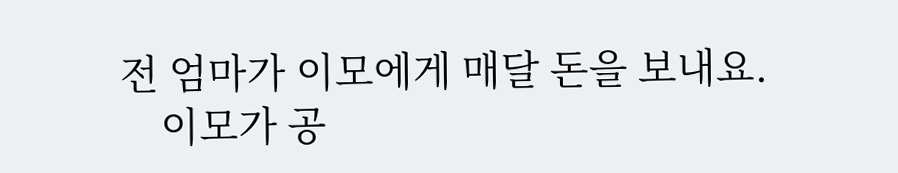전 엄마가 이모에게 매달 돈을 보내요.
    이모가 공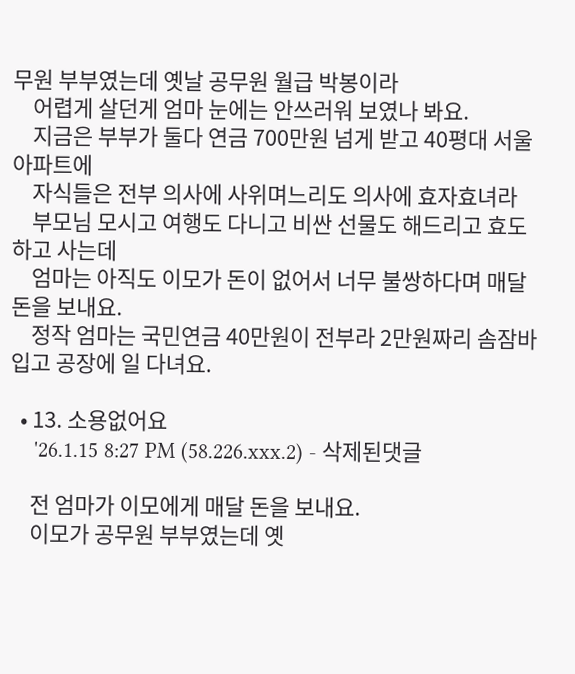무원 부부였는데 옛날 공무원 월급 박봉이라
    어렵게 살던게 엄마 눈에는 안쓰러워 보였나 봐요.
    지금은 부부가 둘다 연금 700만원 넘게 받고 40평대 서울 아파트에
    자식들은 전부 의사에 사위며느리도 의사에 효자효녀라
    부모님 모시고 여행도 다니고 비싼 선물도 해드리고 효도하고 사는데
    엄마는 아직도 이모가 돈이 없어서 너무 불쌍하다며 매달 돈을 보내요.
    정작 엄마는 국민연금 40만원이 전부라 2만원짜리 솜잠바 입고 공장에 일 다녀요.

  • 13. 소용없어요
    '26.1.15 8:27 PM (58.226.xxx.2) - 삭제된댓글

    전 엄마가 이모에게 매달 돈을 보내요.
    이모가 공무원 부부였는데 옛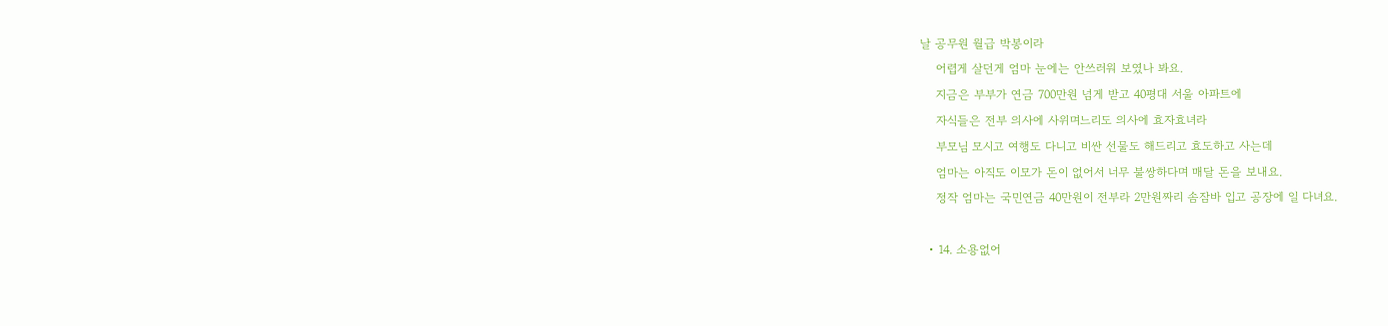날 공무원 월급 박봉이라
    어렵게 살던게 엄마 눈에는 안쓰러워 보였나 봐요.
    지금은 부부가 연금 700만원 넘게 받고 40평대 서울 아파트에
    자식들은 전부 의사에 사위며느리도 의사에 효자효녀라
    부모님 모시고 여행도 다니고 비싼 선물도 해드리고 효도하고 사는데
    엄마는 아직도 이모가 돈이 없어서 너무 불쌍하다며 매달 돈을 보내요.
    정작 엄마는 국민연금 40만원이 전부라 2만원짜리 솜잠바 입고 공장에 일 다녀요.

  • 14. 소용없어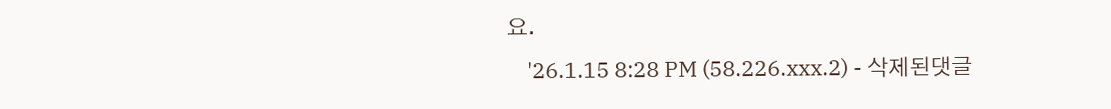요.
    '26.1.15 8:28 PM (58.226.xxx.2) - 삭제된댓글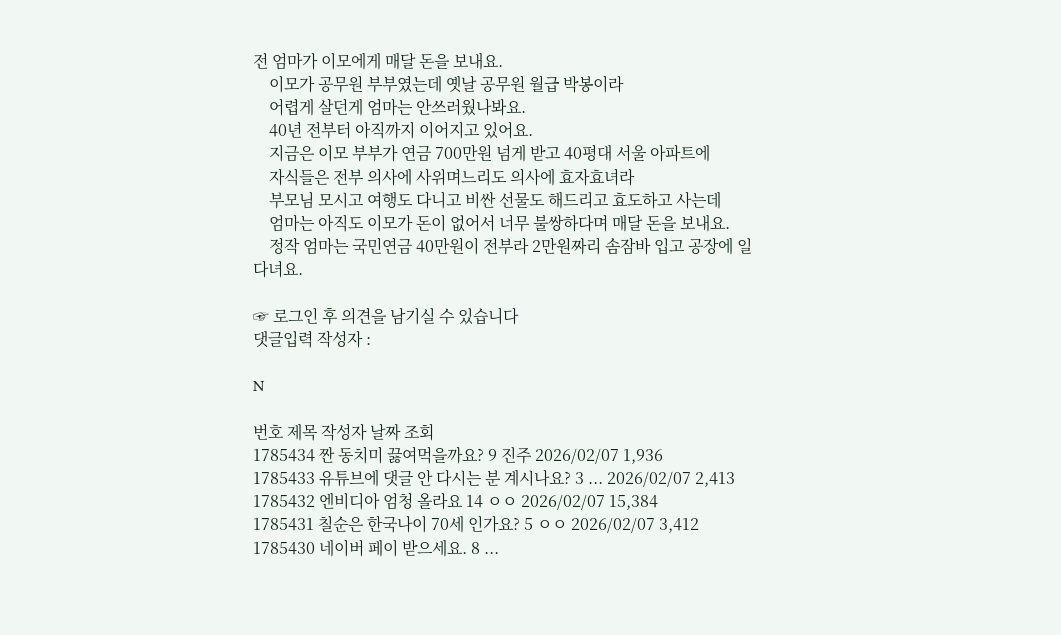전 엄마가 이모에게 매달 돈을 보내요.
    이모가 공무원 부부였는데 옛날 공무원 월급 박봉이라
    어렵게 살던게 엄마는 안쓰러웠나봐요.
    40년 전부터 아직까지 이어지고 있어요.
    지금은 이모 부부가 연금 700만원 넘게 받고 40평대 서울 아파트에
    자식들은 전부 의사에 사위며느리도 의사에 효자효녀라
    부모님 모시고 여행도 다니고 비싼 선물도 해드리고 효도하고 사는데
    엄마는 아직도 이모가 돈이 없어서 너무 불쌍하다며 매달 돈을 보내요.
    정작 엄마는 국민연금 40만원이 전부라 2만원짜리 솜잠바 입고 공장에 일 다녀요.

☞ 로그인 후 의견을 남기실 수 있습니다
댓글입력 작성자 :

N

번호 제목 작성자 날짜 조회
1785434 짠 동치미 끓여먹을까요? 9 진주 2026/02/07 1,936
1785433 유튜브에 댓글 안 다시는 분 계시나요? 3 ... 2026/02/07 2,413
1785432 엔비디아 엄청 올라요 14 ㅇㅇ 2026/02/07 15,384
1785431 칠순은 한국나이 70세 인가요? 5 ㅇㅇ 2026/02/07 3,412
1785430 네이버 페이 받으세요. 8 ...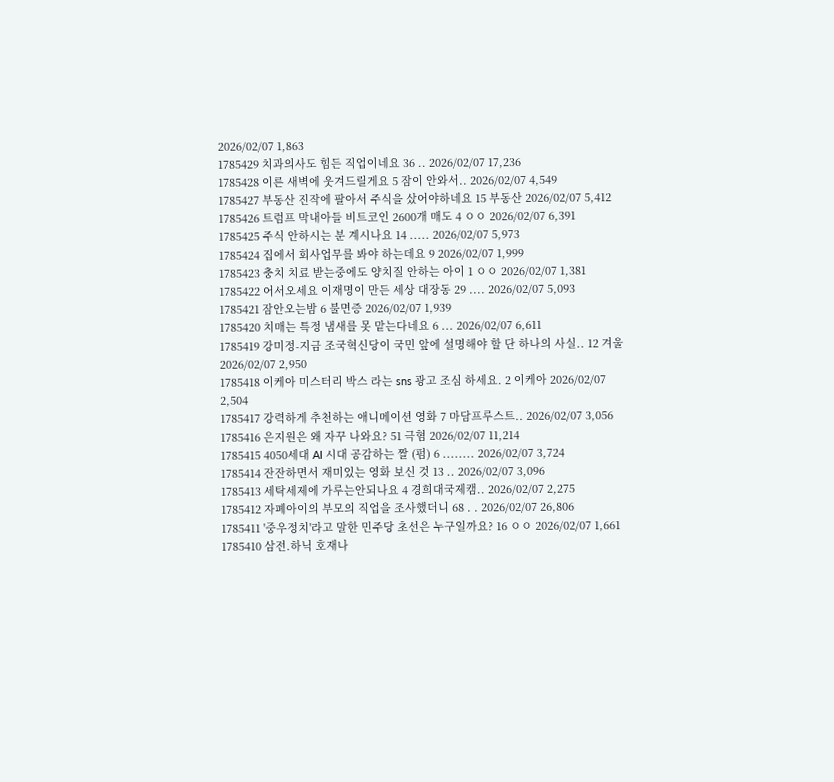2026/02/07 1,863
1785429 치과의사도 힘든 직업이네요 36 .. 2026/02/07 17,236
1785428 이른 새벽에 웃겨드릴게요 5 잠이 안와서.. 2026/02/07 4,549
1785427 부동산 진작에 팔아서 주식을 샀어야하네요 15 부동산 2026/02/07 5,412
1785426 트럼프 막내아들 비트코인 2600개 매도 4 ㅇㅇ 2026/02/07 6,391
1785425 주식 안하시는 분 계시나요 14 ..... 2026/02/07 5,973
1785424 집에서 회사업무를 봐야 하는데요 9 2026/02/07 1,999
1785423 충치 치료 받는중에도 양치질 안하는 아이 1 ㅇㅇ 2026/02/07 1,381
1785422 어서오세요 이재명이 만든 세상 대장동 29 .... 2026/02/07 5,093
1785421 잠안오는밤 6 불면증 2026/02/07 1,939
1785420 치매는 특정 냄새를 못 맡는다네요 6 ... 2026/02/07 6,611
1785419 강미정-지금 조국혁신당이 국민 앞에 설명해야 할 단 하나의 사실.. 12 겨울 2026/02/07 2,950
1785418 이케아 미스터리 박스 라는 sns 광고 조심 하세요. 2 이케아 2026/02/07 2,504
1785417 강력하게 추천하는 애니메이션 영화 7 마담프루스트.. 2026/02/07 3,056
1785416 은지원은 왜 자꾸 나와요? 51 극혐 2026/02/07 11,214
1785415 4050세대 AI 시대 공감하는 짤 (펌) 6 ........ 2026/02/07 3,724
1785414 잔잔하면서 재미있는 영화 보신 것 13 .. 2026/02/07 3,096
1785413 세탁세제에 가루는안되나요 4 경희대국제캠.. 2026/02/07 2,275
1785412 자폐아이의 부모의 직업을 조사했더니 68 . . 2026/02/07 26,806
1785411 '중우정치'라고 말한 민주당 초선은 누구일까요? 16 ㅇㅇ 2026/02/07 1,661
1785410 삼전.하닉 호재나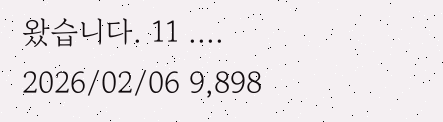왔습니다. 11 .... 2026/02/06 9,898